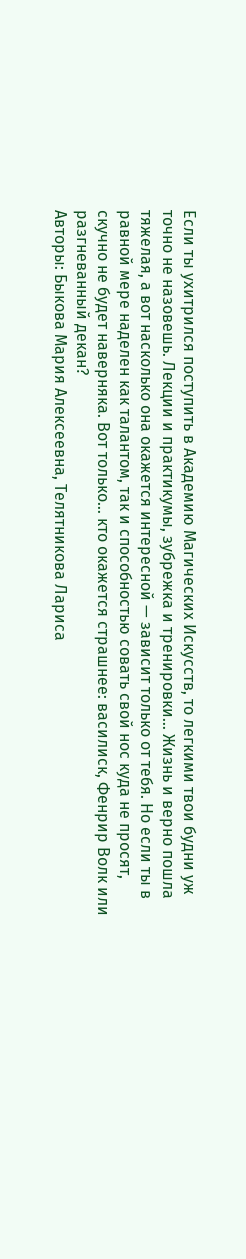Если ты ухитрился поступить в Академию Магических Искусств, то легкими твои будни уж точно не назовешь. Лекции и практикумы, зубрежка и тренировки… Жизнь и верно пошла тяжелая, а вот насколько она окажется интересной — зависит только от тебя. Но если ты в равной мере наделен как талантом, так и способностью совать свой нос куда не просят, скучно не будет наверняка. Вот только… кто окажется страшнее: василиск, Фенрир Волк или разгневанный декан?
Авторы: Быкова Мария Алексеевна, Телятникова Лариса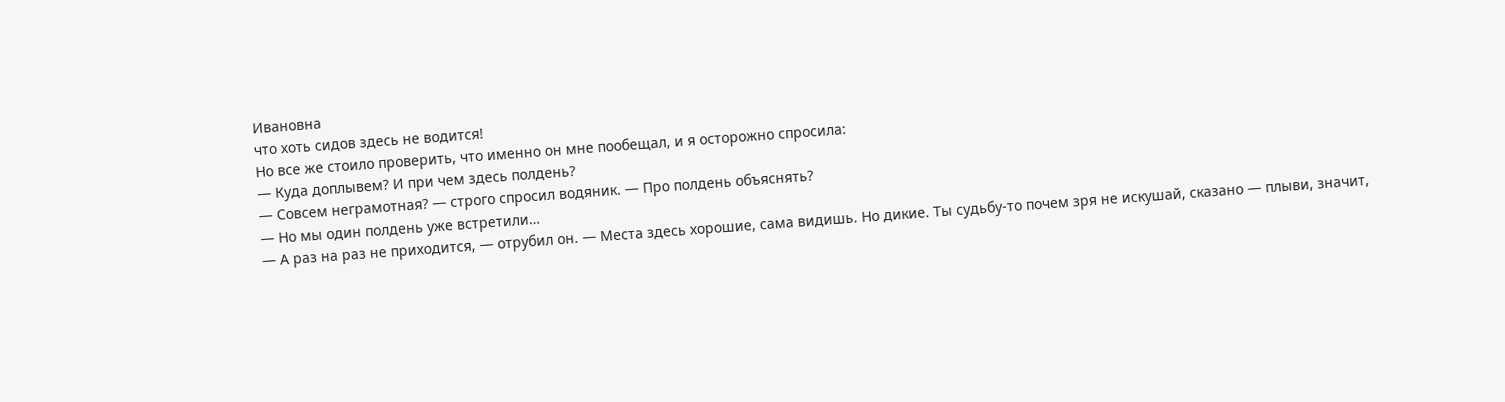Ивановна
что хоть сидов здесь не водится!
Но все же стоило проверить, что именно он мне пообещал, и я осторожно спросила:
— Куда доплывем? И при чем здесь полдень?
— Совсем неграмотная? — строго спросил водяник. — Про полдень объяснять?
— Но мы один полдень уже встретили…
— А раз на раз не приходится, — отрубил он. — Места здесь хорошие, сама видишь. Но дикие. Ты судьбу-то почем зря не искушай, сказано — плыви, значит,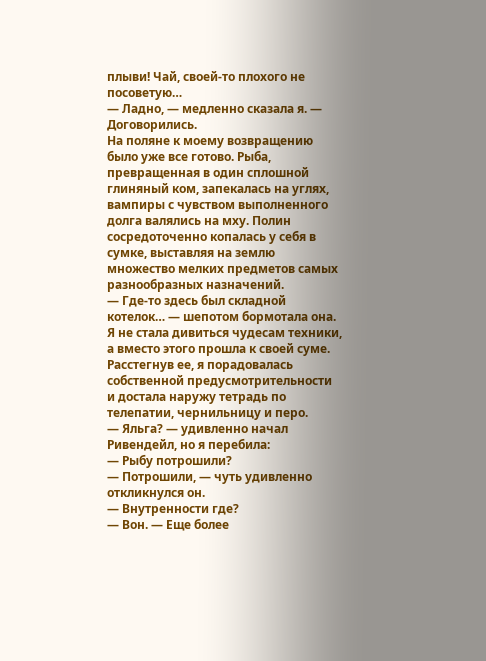плыви! Чай, своей-то плохого не посоветую…
— Ладно, — медленно сказала я. — Договорились.
На поляне к моему возвращению было уже все готово. Рыба, превращенная в один сплошной глиняный ком, запекалась на углях, вампиры с чувством выполненного долга валялись на мху. Полин сосредоточенно копалась у себя в сумке, выставляя на землю множество мелких предметов самых разнообразных назначений.
— Где-то здесь был складной котелок… — шепотом бормотала она.
Я не стала дивиться чудесам техники, а вместо этого прошла к своей суме. Расстегнув ее, я порадовалась собственной предусмотрительности и достала наружу тетрадь по телепатии, чернильницу и перо.
— Яльга? — удивленно начал Ривендейл, но я перебила:
— Рыбу потрошили?
— Потрошили, — чуть удивленно откликнулся он.
— Внутренности где?
— Вон. — Еще более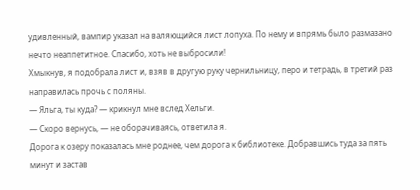удивленный, вампир указал на валяющийся лист лопуха. По нему и впрямь было размазано нечто неаппетитное. Спасибо, хоть не выбросили!
Хмыкнув, я подобрала лист и, взяв в другую руку чернильницу, перо и тетрадь, в третий раз направилась прочь с поляны.
— Яльга, ты куда? — крикнул мне вслед Хельги.
— Скоро вернусь, — не оборачиваясь, ответила я.
Дорога к озеру показалась мне роднее, чем дорога к библиотеке. Добравшись туда за пять минут и застав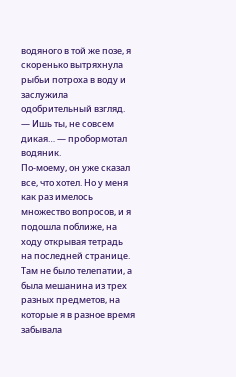водяного в той же позе, я скоренько вытряхнула рыбьи потроха в воду и заслужила одобрительный взгляд.
— Ишь ты, не совсем дикая… — пробормотал водяник.
По-моему, он уже сказал все, что хотел. Но у меня как раз имелось множество вопросов, и я подошла поближе, на ходу открывая тетрадь на последней странице. Там не было телепатии, а была мешанина из трех разных предметов, на которые я в разное время забывала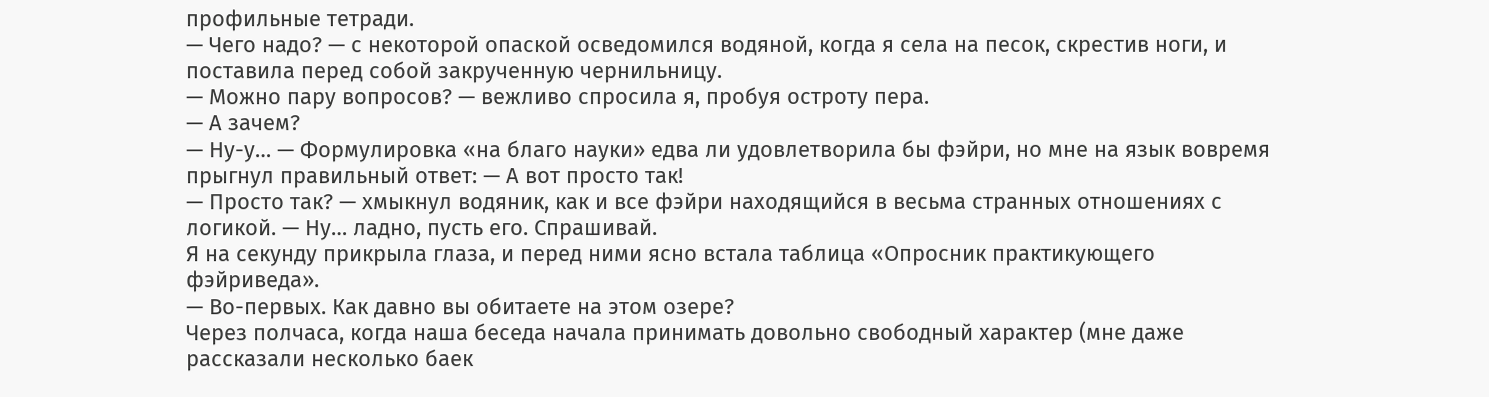профильные тетради.
— Чего надо? — с некоторой опаской осведомился водяной, когда я села на песок, скрестив ноги, и поставила перед собой закрученную чернильницу.
— Можно пару вопросов? — вежливо спросила я, пробуя остроту пера.
— А зачем?
— Ну-у… — Формулировка «на благо науки» едва ли удовлетворила бы фэйри, но мне на язык вовремя прыгнул правильный ответ: — А вот просто так!
— Просто так? — хмыкнул водяник, как и все фэйри находящийся в весьма странных отношениях с логикой. — Ну… ладно, пусть его. Спрашивай.
Я на секунду прикрыла глаза, и перед ними ясно встала таблица «Опросник практикующего фэйриведа».
— Во-первых. Как давно вы обитаете на этом озере?
Через полчаса, когда наша беседа начала принимать довольно свободный характер (мне даже рассказали несколько баек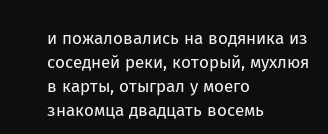и пожаловались на водяника из соседней реки, который, мухлюя в карты, отыграл у моего знакомца двадцать восемь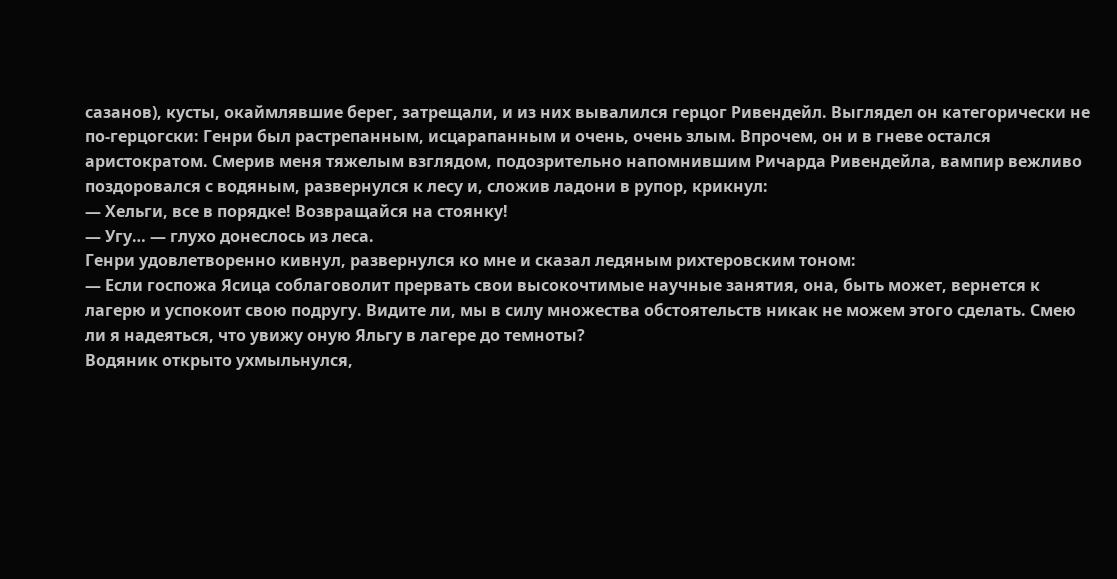сазанов), кусты, окаймлявшие берег, затрещали, и из них вывалился герцог Ривендейл. Выглядел он категорически не по-герцогски: Генри был растрепанным, исцарапанным и очень, очень злым. Впрочем, он и в гневе остался аристократом. Смерив меня тяжелым взглядом, подозрительно напомнившим Ричарда Ривендейла, вампир вежливо поздоровался с водяным, развернулся к лесу и, сложив ладони в рупор, крикнул:
— Хельги, все в порядке! Возвращайся на стоянку!
— Угу… — глухо донеслось из леса.
Генри удовлетворенно кивнул, развернулся ко мне и сказал ледяным рихтеровским тоном:
— Если госпожа Ясица соблаговолит прервать свои высокочтимые научные занятия, она, быть может, вернется к лагерю и успокоит свою подругу. Видите ли, мы в силу множества обстоятельств никак не можем этого сделать. Смею ли я надеяться, что увижу оную Яльгу в лагере до темноты?
Водяник открыто ухмыльнулся,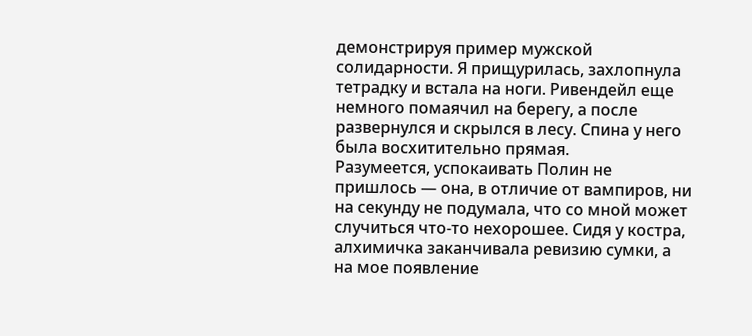демонстрируя пример мужской солидарности. Я прищурилась, захлопнула тетрадку и встала на ноги. Ривендейл еще немного помаячил на берегу, а после развернулся и скрылся в лесу. Спина у него была восхитительно прямая.
Разумеется, успокаивать Полин не пришлось — она, в отличие от вампиров, ни на секунду не подумала, что со мной может случиться что-то нехорошее. Сидя у костра, алхимичка заканчивала ревизию сумки, а на мое появление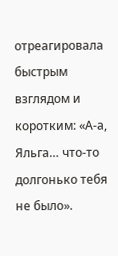отреагировала быстрым взглядом и коротким: «А-а, Яльга… что-то долгонько тебя не было».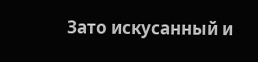Зато искусанный и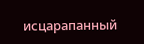исцарапанный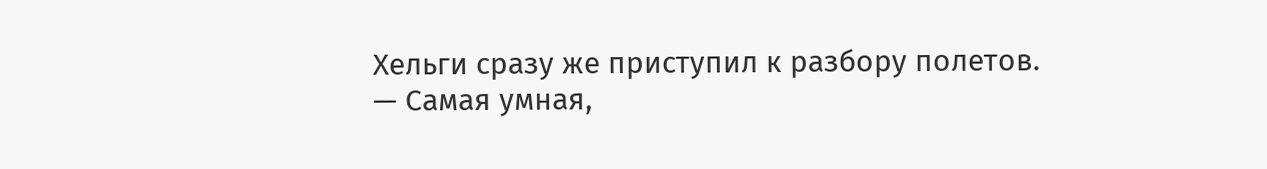Хельги сразу же приступил к разбору полетов.
— Самая умная,